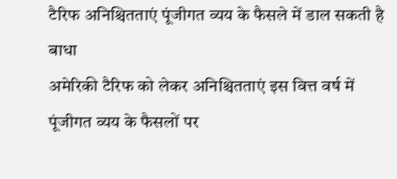टैरिफ अनिश्चितताएं पूंजीगत व्यय के फैसले में डाल सकती है बाधा
अमेरिकी टैरिफ को लेकर अनिश्चितताएं इस वित्त वर्ष में पूंजीगत व्यय के फैसलों पर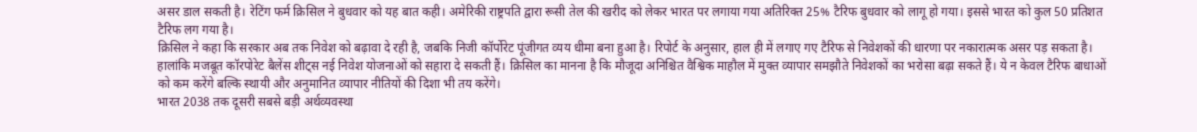असर डाल सकती है। रेटिंग फर्म क्रिसिल ने बुधवार को यह बात कही। अमेरिकी राष्ट्रपति द्वारा रूसी तेल की खरीद को लेकर भारत पर लगाया गया अतिरिक्त 25% टैरिफ बुधवार को लागू हो गया। इससे भारत को कुल 50 प्रतिशत टैरिफ लग गया है।
क्रिसिल ने कहा कि सरकार अब तक निवेश को बढ़ावा दे रही है, जबकि निजी कॉर्पोरेट पूंजीगत व्यय धीमा बना हुआ है। रिपोर्ट के अनुसार, हाल ही में लगाए गए टैरिफ से निवेशकों की धारणा पर नकारात्मक असर पड़ सकता है। हालांकि मजबूत कॉरपोरेट बैलेंस शीट्स नई निवेश योजनाओं को सहारा दे सकती हैं। क्रिसिल का मानना है कि मौजूदा अनिश्चित वैश्विक माहौल में मुक्त व्यापार समझौते निवेशकों का भरोसा बढ़ा सकते हैं। ये न केवल टैरिफ बाधाओं को कम करेंगे बल्कि स्थायी और अनुमानित व्यापार नीतियों की दिशा भी तय करेंगे।
भारत 2038 तक दूसरी सबसे बड़ी अर्थव्यवस्था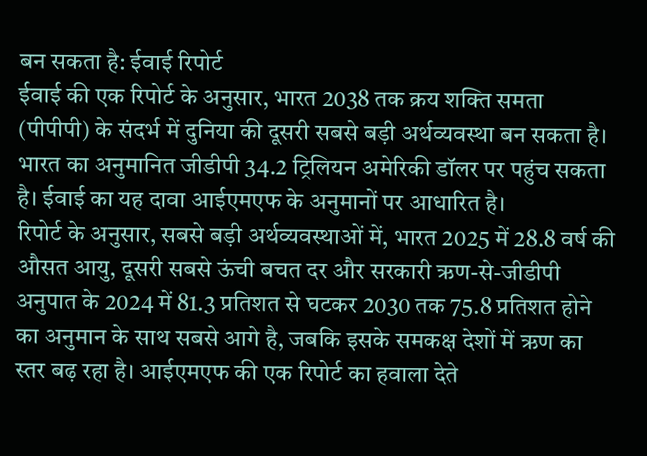बन सकता है: ईवाई रिपोर्ट
ईवाई की एक रिपोर्ट के अनुसार, भारत 2038 तक क्रय शक्ति समता (पीपीपी) के संदर्भ में दुनिया की दूसरी सबसे बड़ी अर्थव्यवस्था बन सकता है। भारत का अनुमानित जीडीपी 34.2 ट्रिलियन अमेरिकी डॉलर पर पहुंच सकता है। ईवाई का यह दावा आईएमएफ के अनुमानों पर आधारित है।
रिपोर्ट के अनुसार, सबसे बड़ी अर्थव्यवस्थाओं में, भारत 2025 में 28.8 वर्ष की औसत आयु, दूसरी सबसे ऊंची बचत दर और सरकारी ऋण-से-जीडीपी अनुपात के 2024 में 81.3 प्रतिशत से घटकर 2030 तक 75.8 प्रतिशत होने का अनुमान के साथ सबसे आगे है, जबकि इसके समकक्ष देशों में ऋण का स्तर बढ़ रहा है। आईएमएफ की एक रिपोर्ट का हवाला देते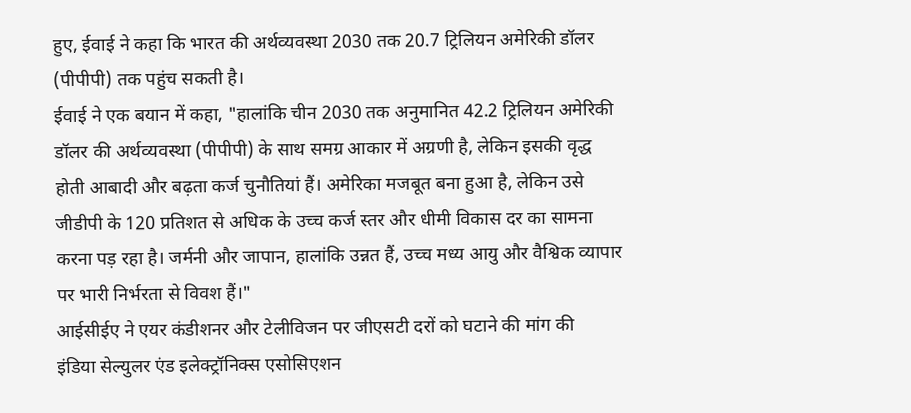हुए, ईवाई ने कहा कि भारत की अर्थव्यवस्था 2030 तक 20.7 ट्रिलियन अमेरिकी डॉलर (पीपीपी) तक पहुंच सकती है।
ईवाई ने एक बयान में कहा, "हालांकि चीन 2030 तक अनुमानित 42.2 ट्रिलियन अमेरिकी डॉलर की अर्थव्यवस्था (पीपीपी) के साथ समग्र आकार में अग्रणी है, लेकिन इसकी वृद्ध होती आबादी और बढ़ता कर्ज चुनौतियां हैं। अमेरिका मजबूत बना हुआ है, लेकिन उसे जीडीपी के 120 प्रतिशत से अधिक के उच्च कर्ज स्तर और धीमी विकास दर का सामना करना पड़ रहा है। जर्मनी और जापान, हालांकि उन्नत हैं, उच्च मध्य आयु और वैश्विक व्यापार पर भारी निर्भरता से विवश हैं।"
आईसीईए ने एयर कंडीशनर और टेलीविजन पर जीएसटी दरों को घटाने की मांग की
इंडिया सेल्युलर एंड इलेक्ट्रॉनिक्स एसोसिएशन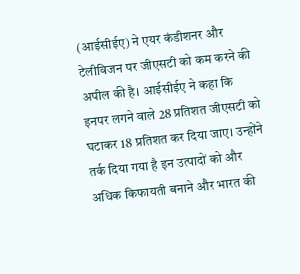(आईसीईए) ने एयर कंडीशनर और टेलीविजन पर जीएसटी को कम करने की अपील की है। आईसीईए ने कहा कि इनपर लगने वाले 28 प्रतिशत जीएसटी को घटाकर 18 प्रतिशत कर दिया जाए। उन्होंने तर्क दिया गया है इन उत्पादों को और अधिक किफायती बनाने और भारत की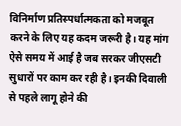विनिर्माण प्रतिस्पर्धात्मकता को मजबूत करने के लिए यह कदम जरूरी है। यह मांग ऐसे समय में आई है जब सरकर जीएसटी सुधारों पर काम कर रही है। इनकी दिवाली से पहले लागू होने की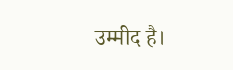उम्मीद है।